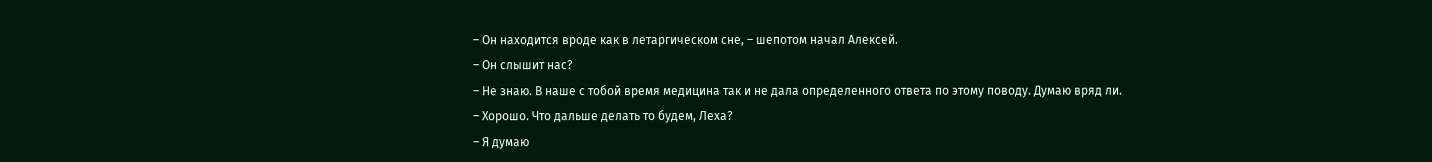– Он находится вроде как в летаргическом сне, – шепотом начал Алексей.
– Он слышит нас?
– Не знаю. В наше с тобой время медицина так и не дала определенного ответа по этому поводу. Думаю вряд ли.
– Хорошо. Что дальше делать то будем, Леха?
– Я думаю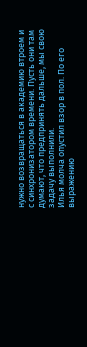нужно возвращаться в академию втроем и с синхронизатором времени. Пусть они там думают, что предпринять дальше, мы свою задачу выполнили.
Илья молча опустил взор в пол. По его выражению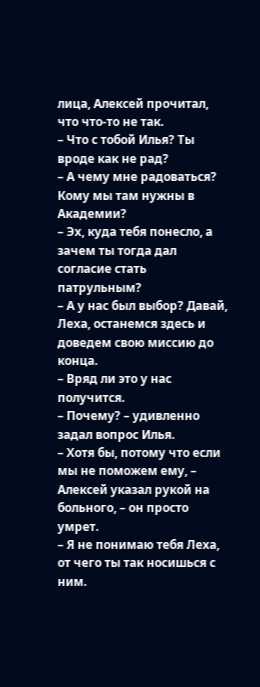лица, Алексей прочитал, что что-то не так.
– Что с тобой Илья? Ты вроде как не рад?
– А чему мне радоваться? Кому мы там нужны в Академии?
– Эх, куда тебя понесло, а зачем ты тогда дал согласие стать патрульным?
– А у нас был выбор? Давай, Леха, останемся здесь и доведем свою миссию до конца.
– Вряд ли это у нас получится.
– Почему? – удивленно задал вопрос Илья.
– Хотя бы, потому что если мы не поможем ему, – Алексей указал рукой на больного, – он просто умрет.
– Я не понимаю тебя Леха, от чего ты так носишься с ним.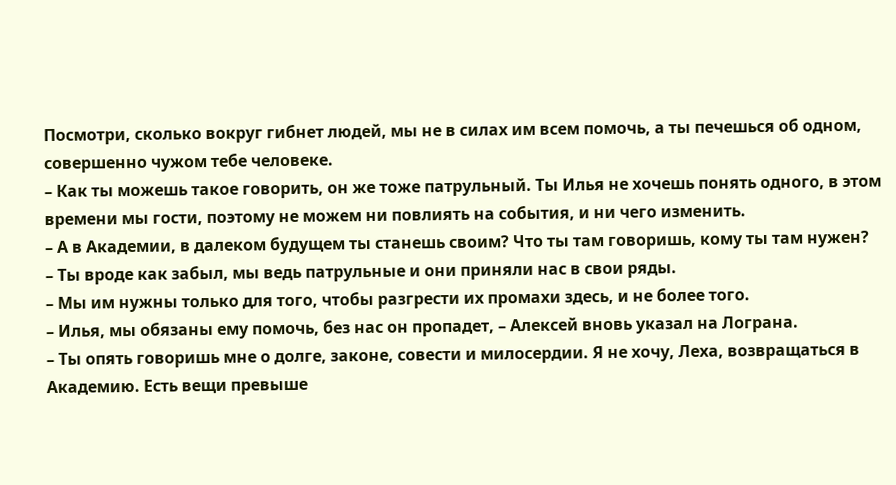Посмотри, сколько вокруг гибнет людей, мы не в силах им всем помочь, а ты печешься об одном, совершенно чужом тебе человеке.
– Как ты можешь такое говорить, он же тоже патрульный. Ты Илья не хочешь понять одного, в этом времени мы гости, поэтому не можем ни повлиять на события, и ни чего изменить.
– А в Академии, в далеком будущем ты станешь своим? Что ты там говоришь, кому ты там нужен?
– Ты вроде как забыл, мы ведь патрульные и они приняли нас в свои ряды.
– Мы им нужны только для того, чтобы разгрести их промахи здесь, и не более того.
– Илья, мы обязаны ему помочь, без нас он пропадет, – Алексей вновь указал на Лограна.
– Ты опять говоришь мне о долге, законе, совести и милосердии. Я не хочу, Леха, возвращаться в Академию. Есть вещи превыше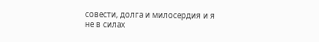совести, долга и милосердия и я не в силах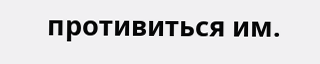противиться им.